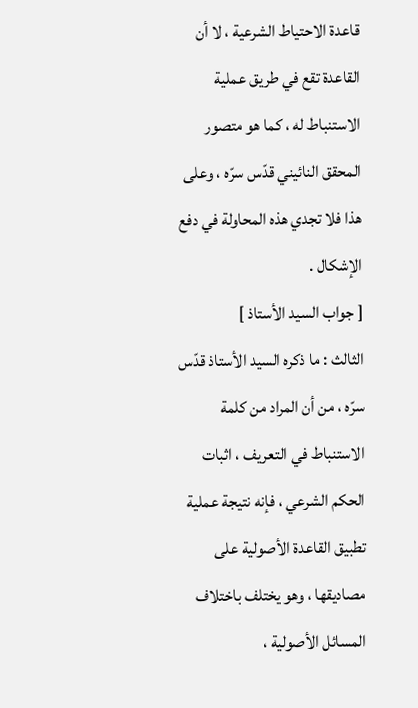قاعدة الاحتياط الشرعية ، لا أن القاعدة تقع في طريق عملية الاستنباط له ، كما هو متصور المحقق النائيني قدّس سرّه ، وعلى هذا فلا تجدي هذه المحاولة في دفع الإشكال .
[ جواب السيد الأستاذ ]
الثالث : ما ذكره السيد الأستاذ قدّس سرّه ، من أن المراد من كلمة الاستنباط في التعريف ، اثبات الحكم الشرعي ، فإنه نتيجة عملية تطبيق القاعدة الأصولية على مصاديقها ، وهو يختلف باختلاف المسائل الأصولية ،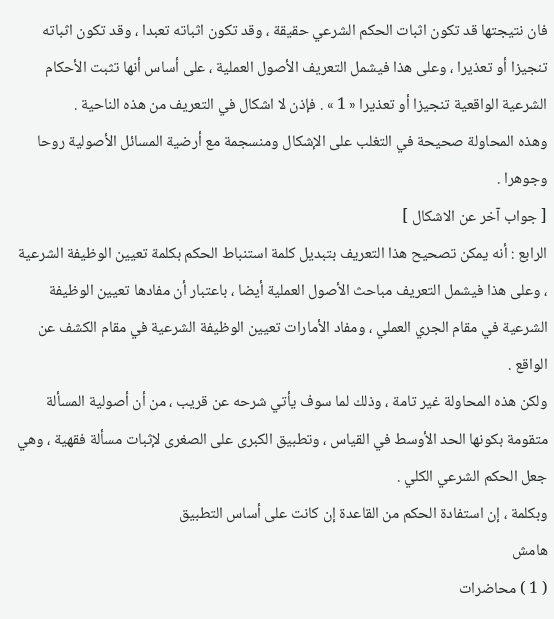فان نتيجتها قد تكون اثبات الحكم الشرعي حقيقة ، وقد تكون اثباته تعبدا ، وقد تكون اثباته تنجيزا أو تعذيرا ، وعلى هذا فيشمل التعريف الأصول العملية ، على أساس أنها تثبت الأحكام الشرعية الواقعية تنجيزا أو تعذيرا « 1 » . فإذن لا اشكال في التعريف من هذه الناحية .
وهذه المحاولة صحيحة في التغلب على الإشكال ومنسجمة مع أرضية المسائل الأصولية روحا وجوهرا .
[ جواب آخر عن الاشكال ]
الرابع : أنه يمكن تصحيح هذا التعريف بتبديل كلمة استنباط الحكم بكلمة تعيين الوظيفة الشرعية ، وعلى هذا فيشمل التعريف مباحث الأصول العملية أيضا ، باعتبار أن مفادها تعيين الوظيفة الشرعية في مقام الجري العملي ، ومفاد الأمارات تعيين الوظيفة الشرعية في مقام الكشف عن الواقع .
ولكن هذه المحاولة غير تامة ، وذلك لما سوف يأتي شرحه عن قريب ، من أن أصولية المسألة متقومة بكونها الحد الأوسط في القياس ، وتطبيق الكبرى على الصغرى لإثبات مسألة فقهية ، وهي جعل الحكم الشرعي الكلي .
وبكلمة ، إن استفادة الحكم من القاعدة إن كانت على أساس التطبيق
هامش
( 1 ) محاضرات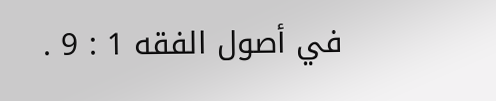في أصول الفقه 1 : 9 .